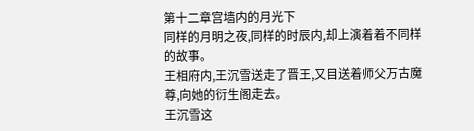第十二章宫墙内的月光下
同样的月明之夜,同样的时辰内,却上演着着不同样的故事。
王相府内,王沉雪送走了晋王,又目送着师父万古魔尊,向她的衍生阁走去。
王沉雪这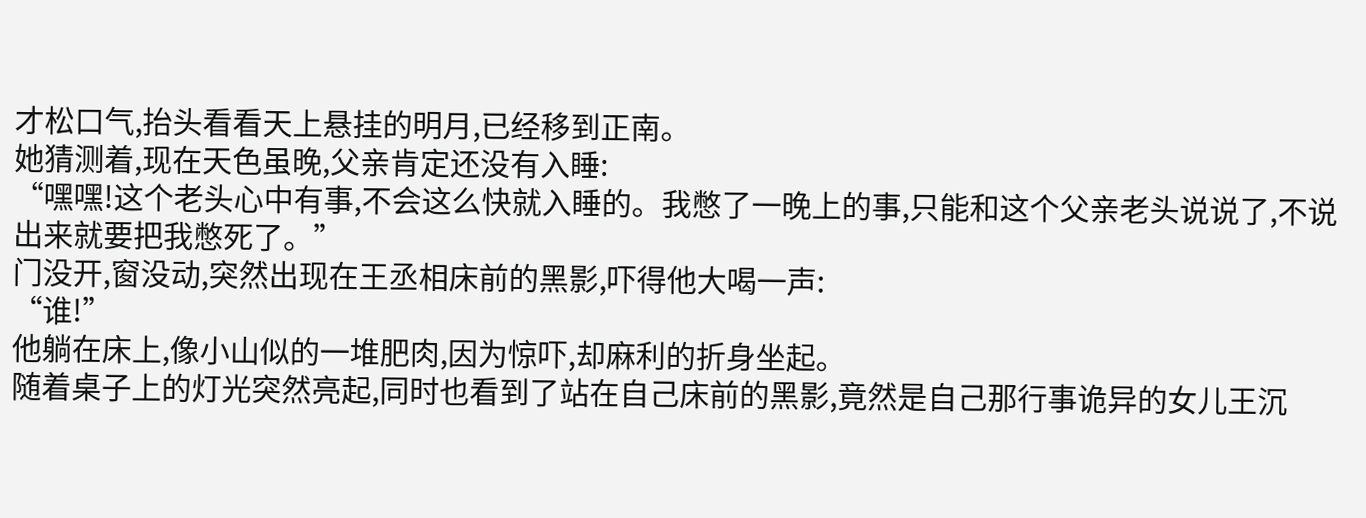才松口气,抬头看看天上悬挂的明月,已经移到正南。
她猜测着,现在天色虽晚,父亲肯定还没有入睡:
“嘿嘿!这个老头心中有事,不会这么快就入睡的。我憋了一晚上的事,只能和这个父亲老头说说了,不说出来就要把我憋死了。”
门没开,窗没动,突然出现在王丞相床前的黑影,吓得他大喝一声:
“谁!”
他躺在床上,像小山似的一堆肥肉,因为惊吓,却麻利的折身坐起。
随着桌子上的灯光突然亮起,同时也看到了站在自己床前的黑影,竟然是自己那行事诡异的女儿王沉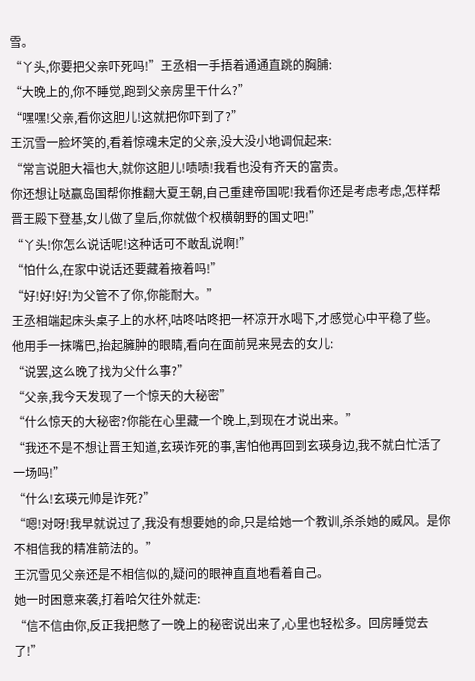雪。
“丫头,你要把父亲吓死吗!”王丞相一手捂着通通直跳的胸脯:
“大晚上的,你不睡觉,跑到父亲房里干什么?”
“嘿嘿!父亲,看你这胆儿!这就把你吓到了?”
王沉雪一脸坏笑的,看着惊魂未定的父亲,没大没小地调侃起来:
“常言说胆大福也大,就你这胆儿!啧啧!我看也没有齐天的富贵。
你还想让哒赢岛国帮你推翻大夏王朝,自己重建帝国呢!我看你还是考虑考虑,怎样帮晋王殿下登基,女儿做了皇后,你就做个权横朝野的国丈吧!”
“丫头!你怎么说话呢!这种话可不敢乱说啊!”
“怕什么,在家中说话还要藏着掖着吗!”
“好!好!好!为父管不了你,你能耐大。”
王丞相端起床头桌子上的水杯,咕咚咕咚把一杯凉开水喝下,才感觉心中平稳了些。
他用手一抹嘴巴,抬起臃肿的眼睛,看向在面前晃来晃去的女儿:
“说罢,这么晚了找为父什么事?”
“父亲,我今天发现了一个惊天的大秘密”
“什么惊天的大秘密?你能在心里藏一个晚上,到现在才说出来。”
“我还不是不想让晋王知道,玄瑛诈死的事,害怕他再回到玄瑛身边,我不就白忙活了一场吗!”
“什么!玄瑛元帅是诈死?”
“嗯!对呀!我早就说过了,我没有想要她的命,只是给她一个教训,杀杀她的威风。是你不相信我的精准箭法的。”
王沉雪见父亲还是不相信似的,疑问的眼神直直地看着自己。
她一时困意来袭,打着哈欠往外就走:
“信不信由你,反正我把憋了一晚上的秘密说出来了,心里也轻松多。回房睡觉去了!”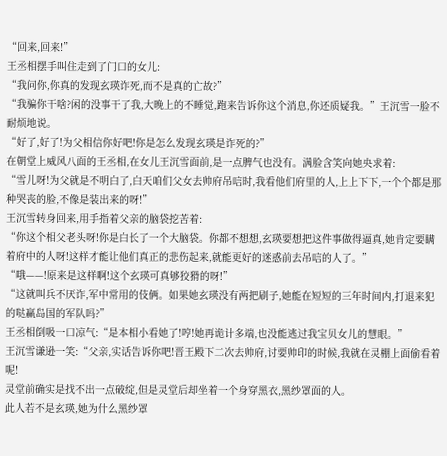“回来,回来!”
王丞相摆手叫住走到了门口的女儿:
“我问你,你真的发现玄瑛诈死,而不是真的亡故?”
“我骗你干啥?闲的没事干了我,大晚上的不睡觉,跑来告诉你这个消息,你还质疑我。”王沉雪一脸不耐烦地说。
“好了,好了!为父相信你好吧!你是怎么发现玄瑛是诈死的?”
在朝堂上威风八面的王丞相,在女儿王沉雪面前,是一点脾气也没有。满脸含笑向她央求着:
“雪儿呀!为父就是不明白了,白天咱们父女去帅府吊唁时,我看他们府里的人,上上下下,一个个都是那种哭丧的脸,不像是装出来的呀!”
王沉雪转身回来,用手指着父亲的脑袋挖苦着:
“你这个相父老头呀!你是白长了一个大脑袋。你都不想想,玄瑛要想把这件事做得逼真,她肯定要瞒着府中的人呀!这样才能让他们真正的悲伤起来,就能更好的迷惑前去吊唁的人了。”
“哦——!原来是这样啊!这个玄瑛可真够狡猾的呀!”
“这就叫兵不厌诈,军中常用的伎俩。如果她玄瑛没有两把刷子,她能在短短的三年时间内,打退来犯的哒赢岛国的军队吗?”
王丞相倒吸一口凉气:“是本相小看她了!哼!她再诡计多端,也没能逃过我宝贝女儿的慧眼。”
王沉雪谦逊一笑:“父亲,实话告诉你吧!晋王殿下二次去帅府,讨要帅印的时候,我就在灵棚上面偷看着呢!
灵堂前确实是找不出一点破绽,但是灵堂后却坐着一个身穿黑衣,黑纱罩面的人。
此人若不是玄瑛,她为什么黑纱罩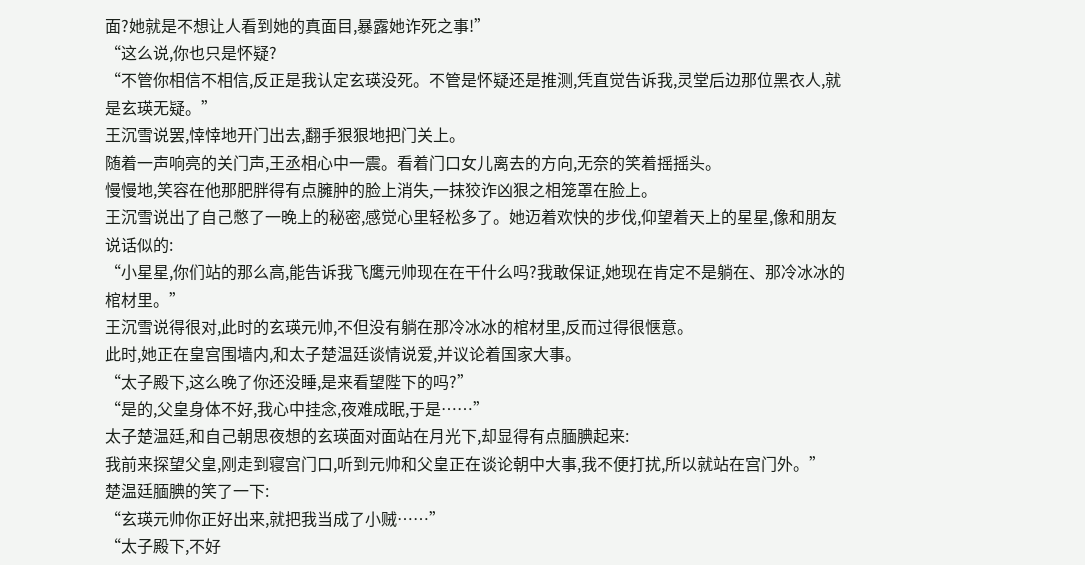面?她就是不想让人看到她的真面目,暴露她诈死之事!”
“这么说,你也只是怀疑?
“不管你相信不相信,反正是我认定玄瑛没死。不管是怀疑还是推测,凭直觉告诉我,灵堂后边那位黑衣人,就是玄瑛无疑。”
王沉雪说罢,悻悻地开门出去,翻手狠狠地把门关上。
随着一声响亮的关门声,王丞相心中一震。看着门口女儿离去的方向,无奈的笑着摇摇头。
慢慢地,笑容在他那肥胖得有点臃肿的脸上消失,一抹狡诈凶狠之相笼罩在脸上。
王沉雪说出了自己憋了一晚上的秘密,感觉心里轻松多了。她迈着欢快的步伐,仰望着天上的星星,像和朋友说话似的:
“小星星,你们站的那么高,能告诉我飞鹰元帅现在在干什么吗?我敢保证,她现在肯定不是躺在、那冷冰冰的棺材里。”
王沉雪说得很对,此时的玄瑛元帅,不但没有躺在那冷冰冰的棺材里,反而过得很惬意。
此时,她正在皇宫围墙内,和太子楚温廷谈情说爱,并议论着国家大事。
“太子殿下,这么晚了你还没睡,是来看望陛下的吗?”
“是的,父皇身体不好,我心中挂念,夜难成眠,于是……”
太子楚温廷,和自己朝思夜想的玄瑛面对面站在月光下,却显得有点腼腆起来:
我前来探望父皇,刚走到寝宫门口,听到元帅和父皇正在谈论朝中大事,我不便打扰,所以就站在宫门外。”
楚温廷腼腆的笑了一下:
“玄瑛元帅你正好出来,就把我当成了小贼……”
“太子殿下,不好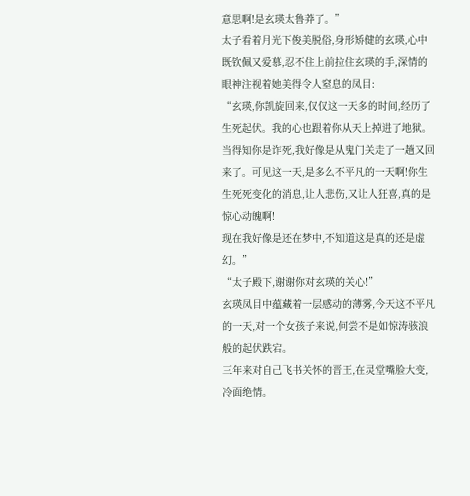意思啊!是玄瑛太鲁莽了。”
太子看着月光下俊美脱俗,身形矫健的玄瑛,心中既钦佩又爱慕,忍不住上前拉住玄瑛的手,深情的眼神注视着她美得令人窒息的凤目:
“玄瑛,你凯旋回来,仅仅这一天多的时间,经历了生死起伏。我的心也跟着你从天上掉进了地狱。
当得知你是诈死,我好像是从鬼门关走了一趟又回来了。可见这一天,是多么不平凡的一天啊!你生生死死变化的消息,让人悲伤,又让人狂喜,真的是惊心动魄啊!
现在我好像是还在梦中,不知道这是真的还是虚幻。”
“太子殿下,谢谢你对玄瑛的关心!”
玄瑛凤目中蕴藏着一层感动的薄雾,今天这不平凡的一天,对一个女孩子来说,何尝不是如惊涛骇浪般的起伏跌宕。
三年来对自己飞书关怀的晋王,在灵堂嘴脸大变,冷面绝情。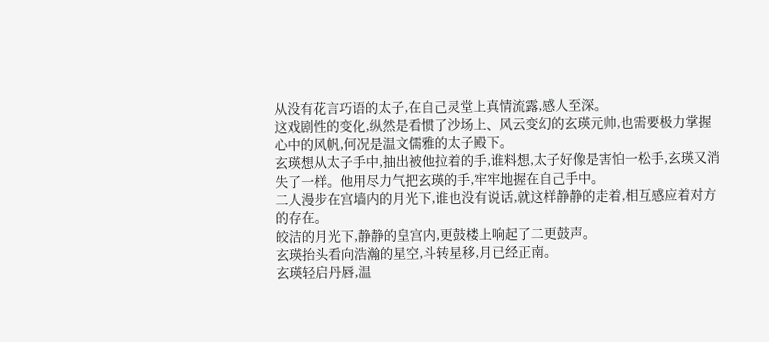从没有花言巧语的太子,在自己灵堂上真情流露,感人至深。
这戏剧性的变化,纵然是看惯了沙场上、风云变幻的玄瑛元帅,也需要极力掌握心中的风帆,何况是温文儒雅的太子殿下。
玄瑛想从太子手中,抽出被他拉着的手,谁料想,太子好像是害怕一松手,玄瑛又消失了一样。他用尽力气把玄瑛的手,牢牢地握在自己手中。
二人漫步在宫墙内的月光下,谁也没有说话,就这样静静的走着,相互感应着对方的存在。
皎洁的月光下,静静的皇宫内,更鼓楼上响起了二更鼓声。
玄瑛抬头看向浩瀚的星空,斗转星移,月已经正南。
玄瑛轻启丹唇,温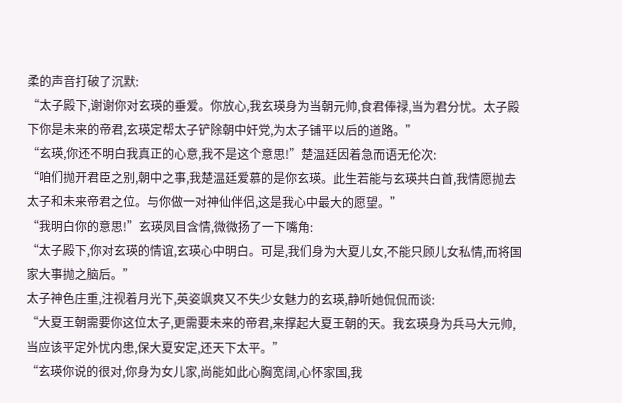柔的声音打破了沉默:
“太子殿下,谢谢你对玄瑛的垂爱。你放心,我玄瑛身为当朝元帅,食君俸禄,当为君分忧。太子殿下你是未来的帝君,玄瑛定帮太子铲除朝中奸党,为太子铺平以后的道路。”
“玄瑛,你还不明白我真正的心意,我不是这个意思!”楚温廷因着急而语无伦次:
“咱们抛开君臣之别,朝中之事,我楚温廷爱慕的是你玄瑛。此生若能与玄瑛共白首,我情愿抛去太子和未来帝君之位。与你做一对神仙伴侣,这是我心中最大的愿望。”
“我明白你的意思!”玄瑛凤目含情,微微扬了一下嘴角:
“太子殿下,你对玄瑛的情谊,玄瑛心中明白。可是,我们身为大夏儿女,不能只顾儿女私情,而将国家大事抛之脑后。”
太子神色庄重,注视着月光下,英姿飒爽又不失少女魅力的玄瑛,静听她侃侃而谈:
“大夏王朝需要你这位太子,更需要未来的帝君,来撑起大夏王朝的天。我玄瑛身为兵马大元帅,当应该平定外忧内患,保大夏安定,还天下太平。”
“玄瑛你说的很对,你身为女儿家,尚能如此心胸宽阔,心怀家国,我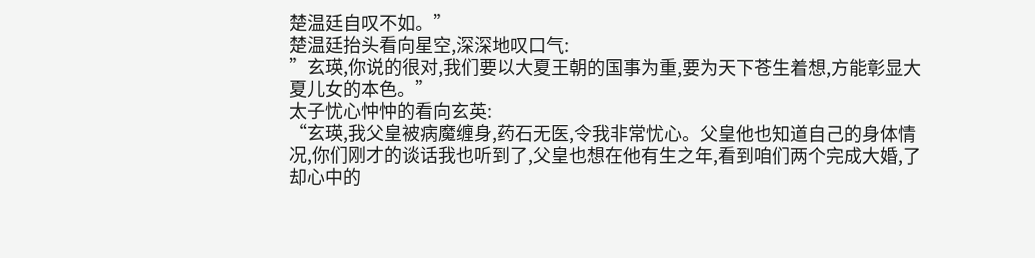楚温廷自叹不如。”
楚温廷抬头看向星空,深深地叹口气:
”玄瑛,你说的很对,我们要以大夏王朝的国事为重,要为天下苍生着想,方能彰显大夏儿女的本色。”
太子忧心忡忡的看向玄英:
“玄瑛,我父皇被病魔缠身,药石无医,令我非常忧心。父皇他也知道自己的身体情况,你们刚才的谈话我也听到了,父皇也想在他有生之年,看到咱们两个完成大婚,了却心中的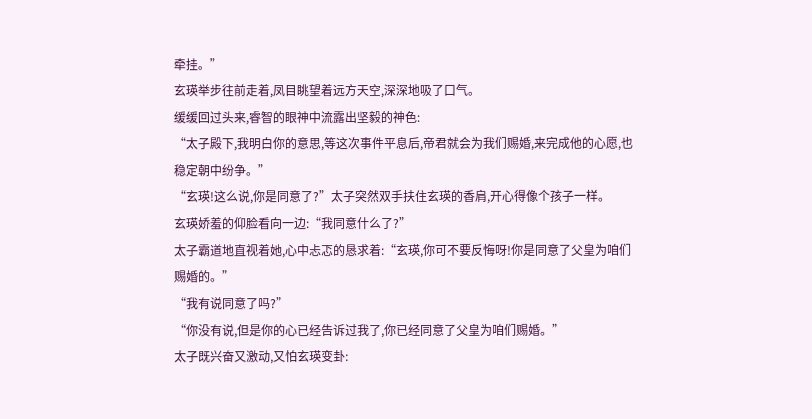牵挂。”
玄瑛举步往前走着,凤目眺望着远方天空,深深地吸了口气。
缓缓回过头来,睿智的眼神中流露出坚毅的神色:
“太子殿下,我明白你的意思,等这次事件平息后,帝君就会为我们赐婚,来完成他的心愿,也稳定朝中纷争。”
“玄瑛!这么说,你是同意了?”太子突然双手扶住玄瑛的香肩,开心得像个孩子一样。
玄瑛娇羞的仰脸看向一边:“我同意什么了?”
太子霸道地直视着她,心中忐忑的恳求着:“玄瑛,你可不要反悔呀!你是同意了父皇为咱们赐婚的。”
“我有说同意了吗?”
“你没有说,但是你的心已经告诉过我了,你已经同意了父皇为咱们赐婚。”
太子既兴奋又激动,又怕玄瑛变卦: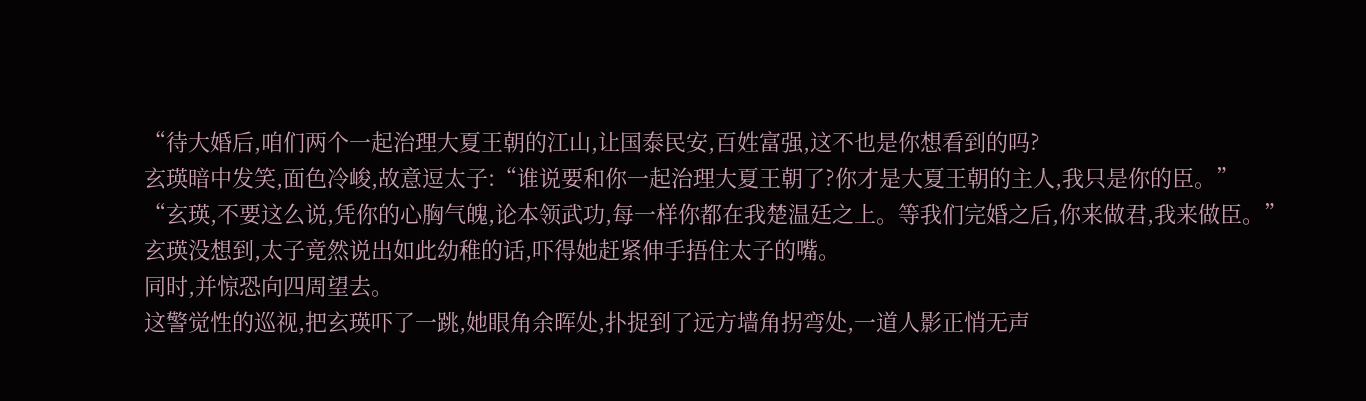“待大婚后,咱们两个一起治理大夏王朝的江山,让国泰民安,百姓富强,这不也是你想看到的吗?
玄瑛暗中发笑,面色冷峻,故意逗太子:“谁说要和你一起治理大夏王朝了?你才是大夏王朝的主人,我只是你的臣。”
“玄瑛,不要这么说,凭你的心胸气魄,论本领武功,每一样你都在我楚温廷之上。等我们完婚之后,你来做君,我来做臣。”
玄瑛没想到,太子竟然说出如此幼稚的话,吓得她赶紧伸手捂住太子的嘴。
同时,并惊恐向四周望去。
这警觉性的巡视,把玄瑛吓了一跳,她眼角余晖处,扑捉到了远方墙角拐弯处,一道人影正悄无声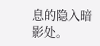息的隐入暗影处。